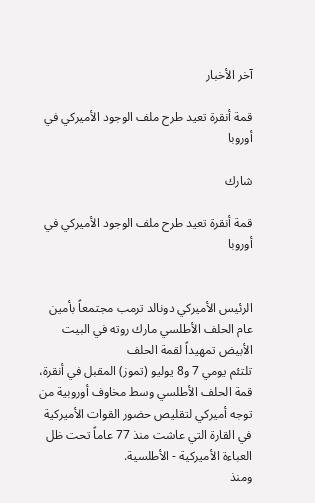آخر الأخبار

قمة أنقرة تعيد طرح ملف الوجود الأميركي في أوروبا

شارك

قمة أنقرة تعيد طرح ملف الوجود الأميركي في أوروبا


الرئيس الأميركي دونالد ترمب مجتمعاً بأمين عام الحلف الأطلسي مارك روته في البيت الأبيض تمهيداً لقمة الحلف
تلتئم يومي 7 و8 يوليو (تموز) المقبل في أنقرة، قمة الحلف الأطلسي وسط مخاوف أوروبية من توجه أميركي لتقليص حضور القوات الأميركية في القارة التي عاشت منذ 77 عاماً تحت ظل العباءة الأميركية - الأطلسية.
ومنذ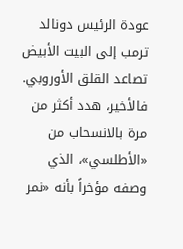عودة الرئيس دونالد ترمب إلى البيت الأبيض تصاعد القلق الأوروبي. فالأخير، هدد أكثر من مرة بالانسحاب من «الأطلسي»، الذي وصفه مؤخراً بأنه «نمر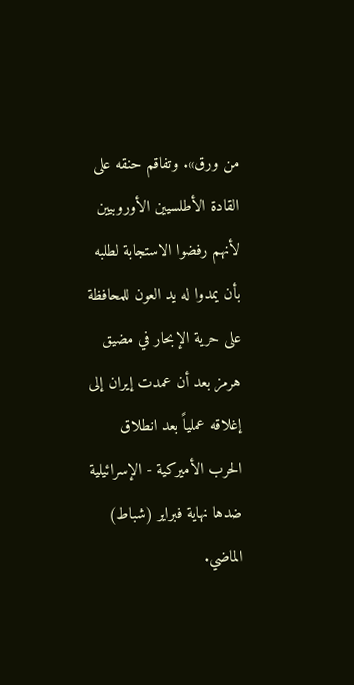من ورق». وتفاقم حنقه على القادة الأطلسيين الأوروبيين لأنهم رفضوا الاستجابة لطلبه بأن يمدوا له يد العون للمحافظة على حرية الإبحار في مضيق هرمز بعد أن عمدت إيران إلى إغلاقه عملياً بعد انطلاق الحرب الأميركية - الإسرائيلية ضدها نهاية فبراير (شباط) الماضي.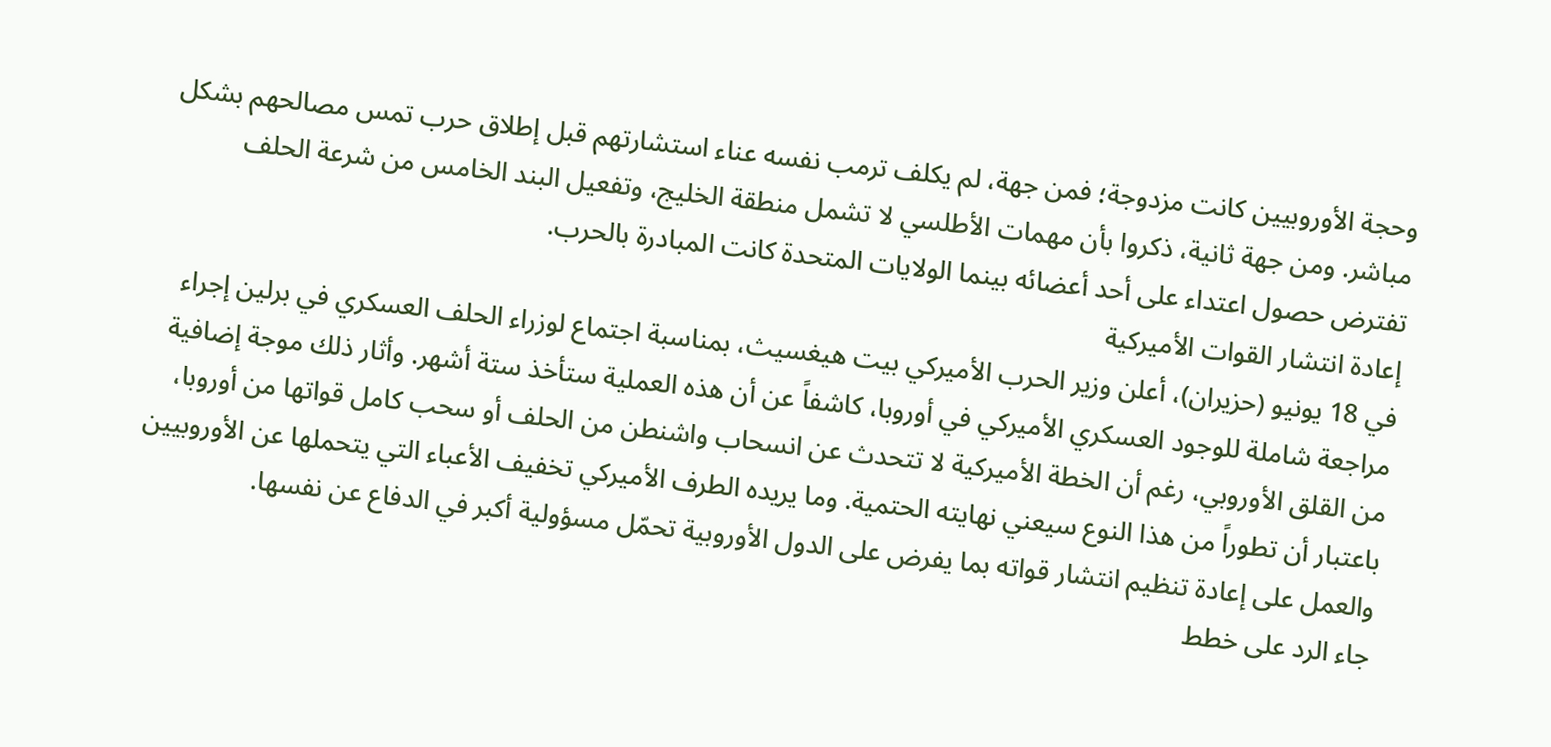وحجة الأوروبيين كانت مزدوجة؛ فمن جهة، لم يكلف ترمب نفسه عناء استشارتهم قبل إطلاق حرب تمس مصالحهم بشكل مباشر. ومن جهة ثانية، ذكروا بأن مهمات الأطلسي لا تشمل منطقة الخليج، وتفعيل البند الخامس من شرعة الحلف تفترض حصول اعتداء على أحد أعضائه بينما الولايات المتحدة كانت المبادرة بالحرب.
إعادة انتشار القوات الأميركية
في 18 يونيو (حزيران)، أعلن وزير الحرب الأميركي بيت هيغسيث، بمناسبة اجتماع لوزراء الحلف العسكري في برلين إجراء مراجعة شاملة للوجود العسكري الأميركي في أوروبا، كاشفاً عن أن هذه العملية ستأخذ ستة أشهر. وأثار ذلك موجة إضافية من القلق الأوروبي، رغم أن الخطة الأميركية لا تتحدث عن انسحاب واشنطن من الحلف أو سحب كامل قواتها من أوروبا، باعتبار أن تطوراً من هذا النوع سيعني نهايته الحتمية. وما يريده الطرف الأميركي تخفيف الأعباء التي يتحملها عن الأوروبيين والعمل على إعادة تنظيم انتشار قواته بما يفرض على الدول الأوروبية تحمّل مسؤولية أكبر في الدفاع عن نفسها.
جاء الرد على خطط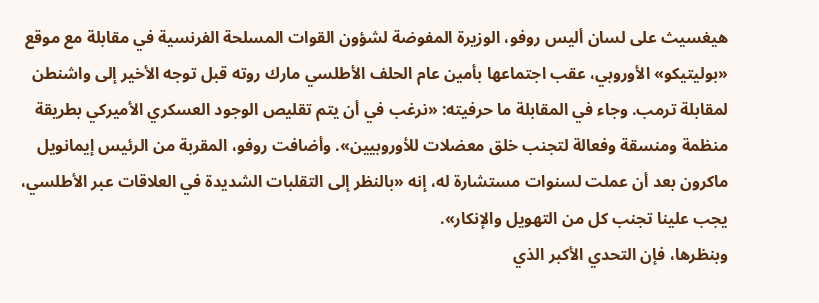هيغسيث على لسان أليس روفو، الوزيرة المفوضة لشؤون القوات المسلحة الفرنسية في مقابلة مع موقع «بوليتيكو» الأوروبي، عقب اجتماعها بأمين عام الحلف الأطلسي مارك روته قبل توجه الأخير إلى واشنطن لمقابلة ترمب. وجاء في المقابلة ما حرفيته: «نرغب في أن يتم تقليص الوجود العسكري الأميركي بطريقة منظمة ومنسقة وفعالة لتجنب خلق معضلات للأوروبيين». وأضافت روفو، المقربة من الرئيس إيمانويل ماكرون بعد أن عملت لسنوات مستشارة له، إنه «بالنظر إلى التقلبات الشديدة في العلاقات عبر الأطلسي، يجب علينا تجنب كل من التهويل والإنكار».
وبنظرها، فإن التحدي الأكبر الذي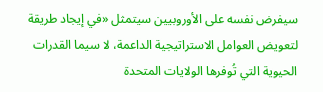سيفرض نفسه على الأوروبيين سيتمثل «في إيجاد طريقة لتعويض العوامل الاستراتيجية الداعمة، لا سيما القدرات الحيوية التي تُوفرها الولايات المتحدة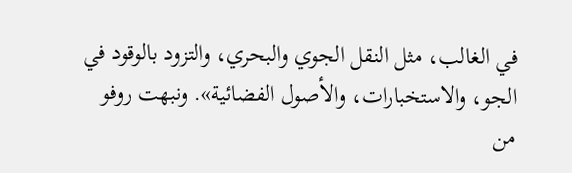في الغالب، مثل النقل الجوي والبحري، والتزود بالوقود في الجو، والاستخبارات، والأصول الفضائية». ونبهت روفو من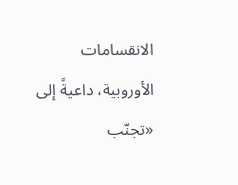الانقسامات الأوروبية، داعيةً إلى «تجنّب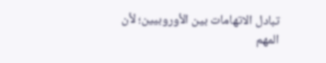تبادل الاتهامات بين الأوروبيين؛ لأن المهم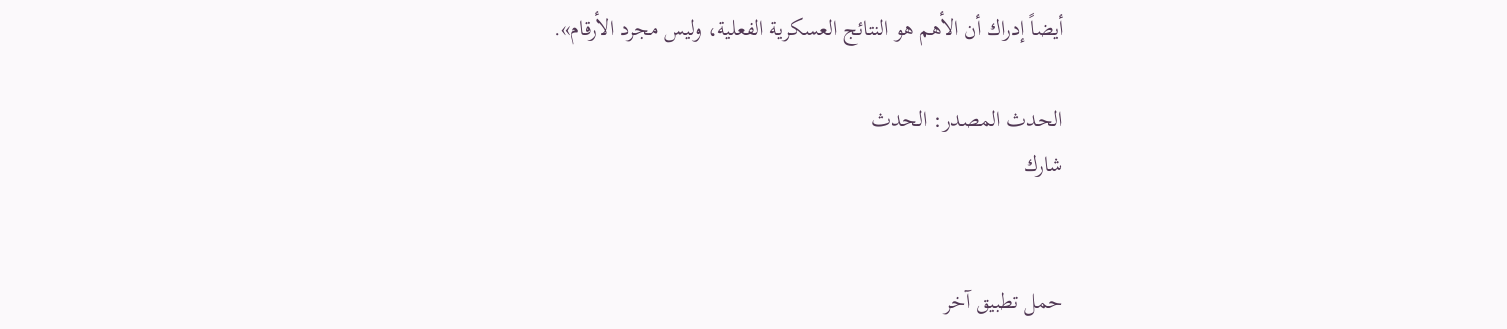أيضاً إدراك أن الأهم هو النتائج العسكرية الفعلية، وليس مجرد الأرقام».

الحدث المصدر: الحدث
شارك


حمل تطبيق آخر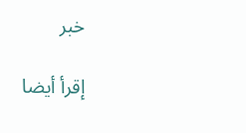خبر

إقرأ أيضا